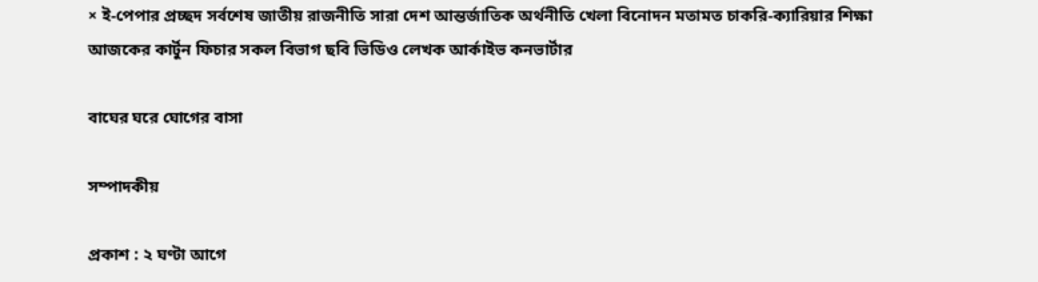× ই-পেপার প্রচ্ছদ সর্বশেষ জাতীয় রাজনীতি সারা দেশ আন্তর্জাতিক অর্থনীতি খেলা বিনোদন মতামত চাকরি-ক্যারিয়ার শিক্ষা আজকের কার্টুন ফিচার সকল বিভাগ ছবি ভিডিও লেখক আর্কাইভ কনভার্টার

বাঘের ঘরে ঘোগের বাসা

সম্পাদকীয়

প্রকাশ : ২ ঘণ্টা আগে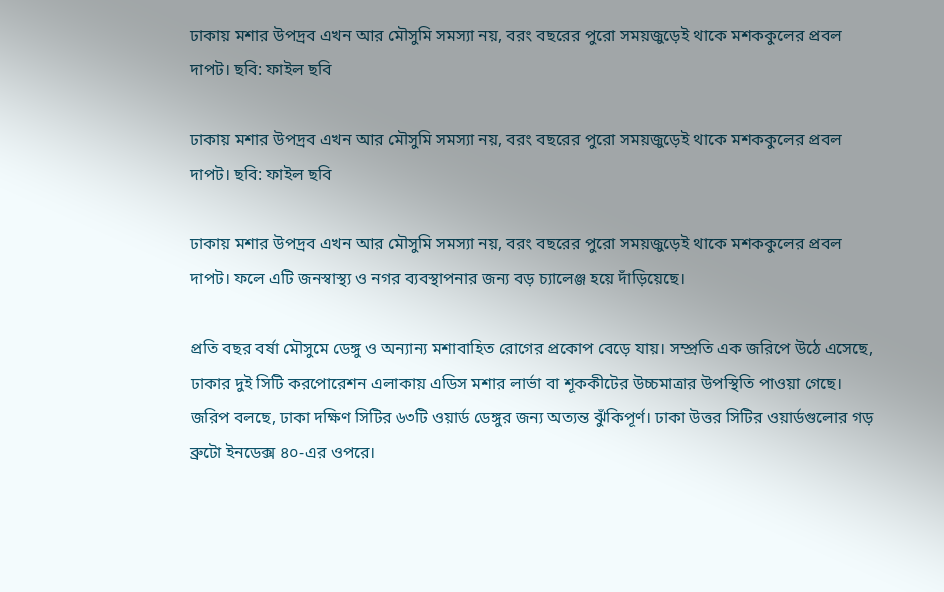ঢাকায় মশার উপদ্রব এখন আর মৌসুমি সমস্যা নয়, বরং বছরের পুরো সময়জুড়েই থাকে মশককুলের প্রবল দাপট। ছবি: ফাইল ছবি

ঢাকায় মশার উপদ্রব এখন আর মৌসুমি সমস্যা নয়, বরং বছরের পুরো সময়জুড়েই থাকে মশককুলের প্রবল দাপট। ছবি: ফাইল ছবি

ঢাকায় মশার উপদ্রব এখন আর মৌসুমি সমস্যা নয়, বরং বছরের পুরো সময়জুড়েই থাকে মশককুলের প্রবল দাপট। ফলে এটি জনস্বাস্থ্য ও নগর ব্যবস্থাপনার জন্য বড় চ্যালেঞ্জ হয়ে দাঁড়িয়েছে।

প্রতি বছর বর্ষা মৌসুমে ডেঙ্গু ও অন্যান্য মশাবাহিত রোগের প্রকোপ বেড়ে যায়। সম্প্রতি এক জরিপে উঠে এসেছে, ঢাকার দুই সিটি করপোরেশন এলাকায় এডিস মশার লার্ভা বা শূককীটের উচ্চমাত্রার উপস্থিতি পাওয়া গেছে। জরিপ বলছে, ঢাকা দক্ষিণ সিটির ৬৩টি ওয়ার্ড ডেঙ্গুর জন্য অত্যন্ত ঝুঁকিপূর্ণ। ঢাকা উত্তর সিটির ওয়ার্ডগুলোর গড় ব্রুটো ইনডেক্স ৪০-এর ওপরে।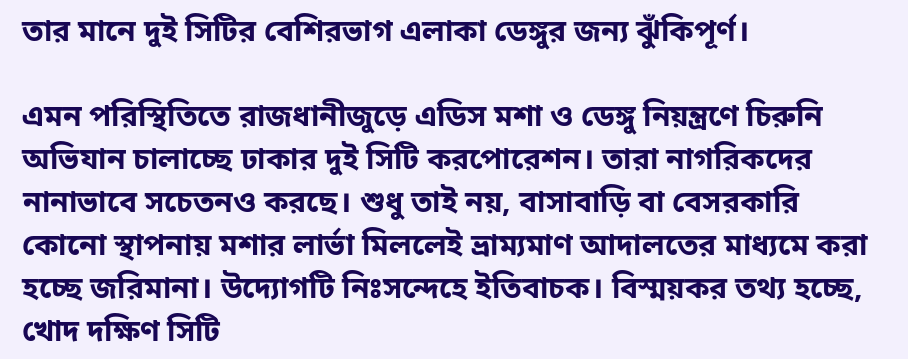তার মানে দুই সিটির বেশিরভাগ এলাকা ডেঙ্গুর জন্য ঝুঁকিপূর্ণ।

এমন পরিস্থিতিতে রাজধানীজুড়ে এডিস মশা ও ডেঙ্গু নিয়ন্ত্রণে চিরুনি অভিযান চালাচ্ছে ঢাকার দুই সিটি করপোরেশন। তারা নাগরিকদের নানাভাবে সচেতনও করছে। শুধু তাই নয়, বাসাবাড়ি বা বেসরকারি কোনো স্থাপনায় মশার লার্ভা মিললেই ভ্রাম্যমাণ আদালতের মাধ্যমে করা হচ্ছে জরিমানা। উদ্যোগটি নিঃসন্দেহে ইতিবাচক। বিস্ময়কর তথ্য হচ্ছে, খোদ দক্ষিণ সিটি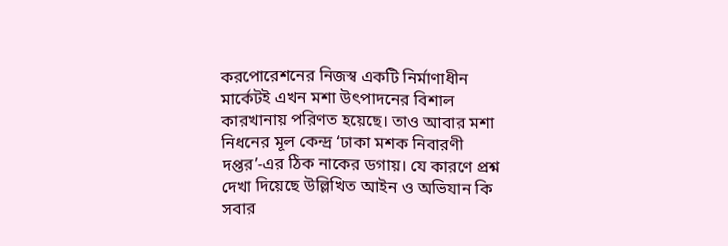করপোরেশনের নিজস্ব একটি নির্মাণাধীন মার্কেটই এখন মশা উৎপাদনের বিশাল কারখানায় পরিণত হয়েছে। তাও আবার মশা নিধনের মূল কেন্দ্র ‘ঢাকা মশক নিবারণী দপ্তর’-এর ঠিক নাকের ডগায়। যে কারণে প্রশ্ন দেখা দিয়েছে উল্লিখিত আইন ও অভিযান কি সবার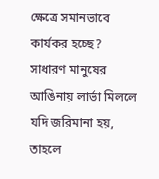ক্ষেত্রে সমানভাবে কার্যকর হচ্ছে? সাধারণ মানুষের আঙিনায় লার্ভা মিললে যদি জরিমানা হয়, তাহলে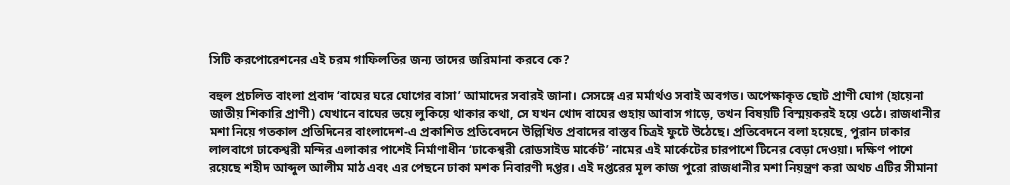সিটি করপোরেশনের এই চরম গাফিলতির জন্য তাদের জরিমানা করবে কে?

বহুল প্রচলিত বাংলা প্রবাদ ‘বাঘের ঘরে ঘোগের বাসা’ আমাদের সবারই জানা। সেসঙ্গে এর মর্মার্থও সবাই অবগত। অপেক্ষাকৃত ছোট প্রাণী ঘোগ (হায়েনা জাতীয় শিকারি প্রাণী) যেখানে বাঘের ভয়ে লুকিয়ে থাকার কথা, সে যখন খোদ বাঘের গুহায় আবাস গাড়ে, তখন বিষয়টি বিস্ময়করই হয়ে ওঠে। রাজধানীর মশা নিয়ে গতকাল প্রতিদিনের বাংলাদেশ-এ প্রকাশিত প্রতিবেদনে উল্লিখিত প্রবাদের বাস্তব চিত্রই ফুটে উঠেছে। প্রতিবেদনে বলা হয়েছে, পুরান ঢাকার লালবাগে ঢাকেশ্বরী মন্দির এলাকার পাশেই নির্মাণাধীন ‘ঢাকেশ্বরী রোডসাইড মার্কেট’ নামের এই মার্কেটের চারপাশে টিনের বেড়া দেওয়া। দক্ষিণ পাশে রয়েছে শহীদ আব্দুল আলীম মাঠ এবং এর পেছনে ঢাকা মশক নিবারণী দপ্তর। এই দপ্তরের মূল কাজ পুরো রাজধানীর মশা নিয়ন্ত্রণ করা অথচ এটির সীমানা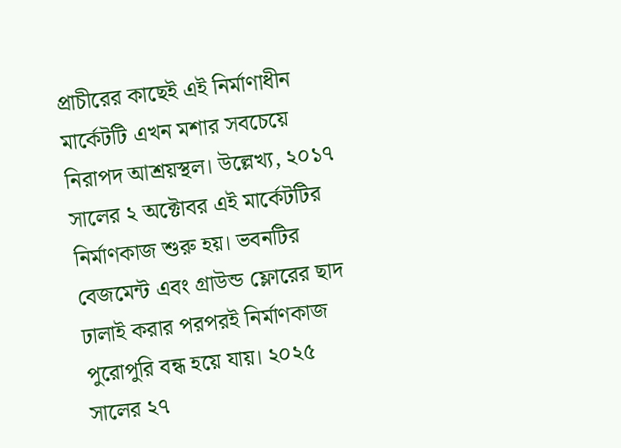প্রাচীরের কাছেই এই নির্মাণাধীন মার্কেটটি এখন মশার সবচেয়ে নিরাপদ আশ্রয়স্থল। উল্লেখ্য, ২০১৭ সালের ২ অক্টোবর এই মার্কেটটির নির্মাণকাজ শুরু হয়। ভবনটির বেজমেন্ট এবং গ্রাউন্ড ফ্লোরের ছাদ ঢালাই করার পরপরই নির্মাণকাজ পুরোপুরি বন্ধ হয়ে যায়। ২০২৫ সালের ২৭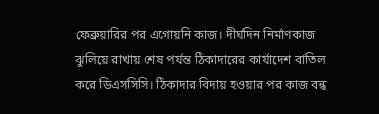ফেব্রুয়ারির পর এগোয়নি কাজ। দীর্ঘদিন নির্মাণকাজ ঝুলিয়ে রাখায় শেষ পর্যন্ত ঠিকাদারের কার্যাদেশ বাতিল করে ডিএসসিসি। ঠিকাদার বিদায় হওয়ার পর কাজ বন্ধ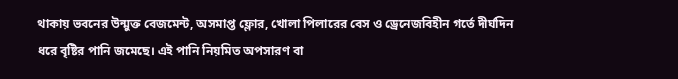থাকায় ভবনের উন্মুক্ত বেজমেন্ট, অসমাপ্ত ফ্লোর, খোলা পিলারের বেস ও ড্রেনেজবিহীন গর্তে দীর্ঘদিন ধরে বৃষ্টির পানি জমেছে। এই পানি নিয়মিত অপসারণ বা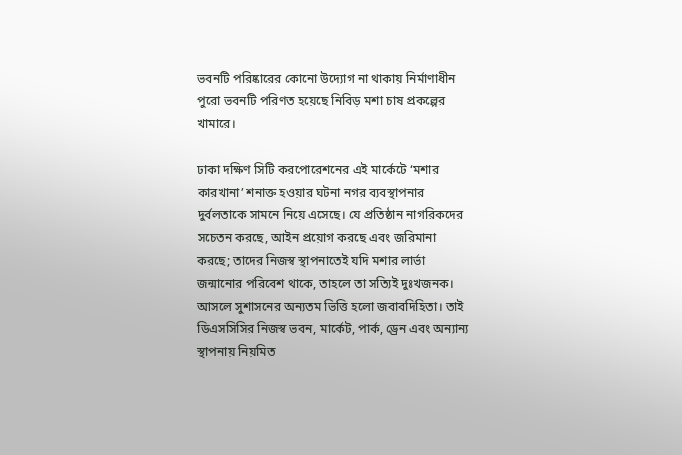ভবনটি পরিষ্কারের কোনো উদ্যোগ না থাকায় নির্মাণাধীন পুরো ভবনটি পরিণত হয়েছে নিবিড় মশা চাষ প্রকল্পের খামারে।

ঢাকা দক্ষিণ সিটি করপোরেশনের এই মার্কেটে ‘মশার কারখানা’ শনাক্ত হওয়ার ঘটনা নগর ব্যবস্থাপনার দুর্বলতাকে সামনে নিয়ে এসেছে। যে প্রতিষ্ঠান নাগরিকদের সচেতন করছে, আইন প্রয়োগ করছে এবং জরিমানা করছে; তাদের নিজস্ব স্থাপনাতেই যদি মশার লার্ভা জন্মানোর পরিবেশ থাকে, তাহলে তা সত্যিই দুঃখজনক। আসলে সুশাসনের অন্যতম ভিত্তি হলো জবাবদিহিতা। তাই ডিএসসিসির নিজস্ব ভবন, মার্কেট, পার্ক, ড্রেন এবং অন্যান্য স্থাপনায় নিয়মিত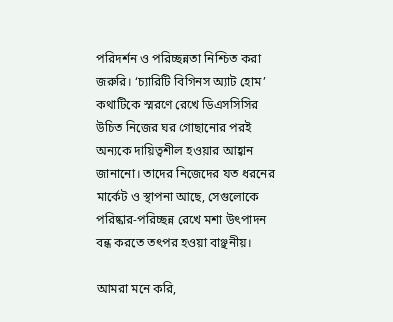পরিদর্শন ও পরিচ্ছন্নতা নিশ্চিত করা জরুরি। ‘চ্যারিটি বিগিনস অ্যাট হোম’ কথাটিকে স্মরণে রেখে ডিএসসিসির উচিত নিজের ঘর গোছানোর পরই অন্যকে দায়িত্বশীল হওয়ার আহ্বান জানানো। তাদের নিজেদের যত ধরনের মার্কেট ও স্থাপনা আছে, সেগুলোকে পরিষ্কার-পরিচ্ছন্ন রেখে মশা উৎপাদন বন্ধ করতে তৎপর হওয়া বাঞ্ছনীয়।

আমরা মনে করি,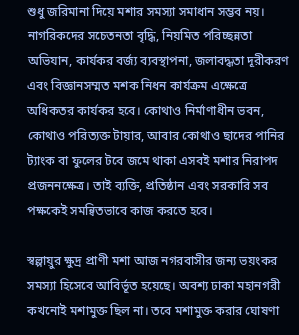শুধু জরিমানা দিয়ে মশার সমস্যা সমাধান সম্ভব নয়। নাগরিকদের সচেতনতা বৃদ্ধি, নিয়মিত পরিচ্ছন্নতা অভিযান, কার্যকর বর্জ্য ব্যবস্থাপনা, জলাবদ্ধতা দূরীকরণ এবং বিজ্ঞানসম্মত মশক নিধন কার্যক্রম এক্ষেত্রে অধিকতর কার্যকর হবে। কোথাও নির্মাণাধীন ভবন, কোথাও পরিত্যক্ত টায়ার, আবার কোথাও ছাদের পানির ট্যাংক বা ফুলের টবে জমে থাকা এসবই মশার নিরাপদ প্রজননক্ষেত্র। তাই ব্যক্তি, প্রতিষ্ঠান এবং সরকারি সব পক্ষকেই সমন্বিতভাবে কাজ করতে হবে।

স্বল্পায়ুর ক্ষুদ্র প্রাণী মশা আজ নগরবাসীর জন্য ভয়ংকর সমস্যা হিসেবে আবির্ভূত হয়েছে। অবশ্য ঢাকা মহানগরী কখনোই মশামুক্ত ছিল না। তবে মশামুক্ত করার ঘোষণা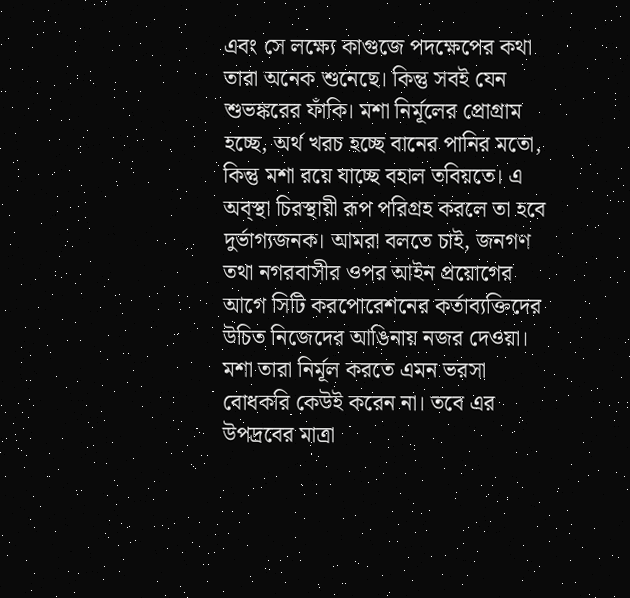এবং সে লক্ষ্যে কাগুজে পদক্ষেপের কথা তারা অনেক শুনেছে। কিন্তু সবই যেন শুভঙ্করের ফাঁকি। মশা নির্মূলের প্রোগ্রাম হচ্ছে, অর্থ খরচ হচ্ছে বানের পানির মতো, কিন্তু মশা রয়ে যাচ্ছে বহাল তবিয়তে। এ অব্স্থা চিরস্থায়ী রূপ পরিগ্রহ করলে তা হবে দুর্ভাগ্যজনক। আমরা বলতে চাই, জনগণ তথা নগরবাসীর ওপর আইন প্রয়োগের আগে সিটি করপোরেশনের কর্তাব্যক্তিদের উচিত নিজেদের আঙিনায় নজর দেওয়া। মশা তারা নির্মূল করতে এমন ভরসা বোধকরি কেউই করেন না। তবে এর উপদ্রবের মাত্রা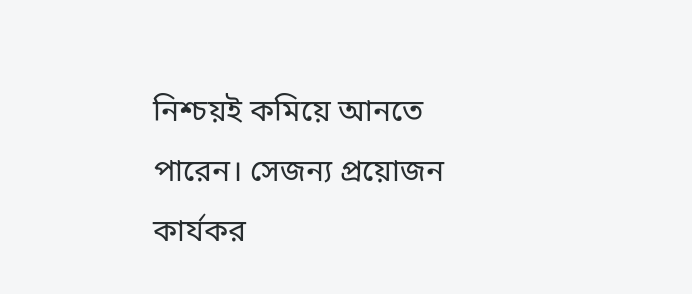নিশ্চয়ই কমিয়ে আনতে পারেন। সেজন্য প্রয়োজন কার্যকর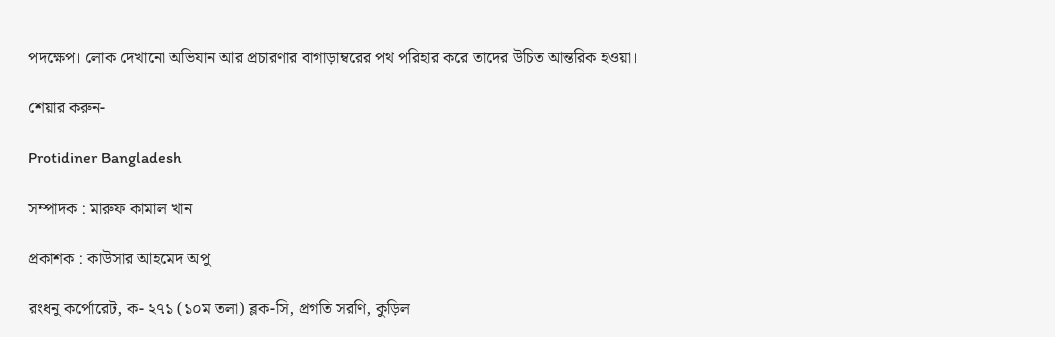পদক্ষেপ। লোক দেখানো অভিযান আর প্রচারণার বাগাড়াম্বরের পথ পরিহার করে তাদের উচিত আন্তরিক হওয়া।

শেয়ার করুন-

Protidiner Bangladesh

সম্পাদক : মারুফ কামাল খান

প্রকাশক : কাউসার আহমেদ অপু

রংধনু কর্পোরেট, ক- ২৭১ (১০ম তলা) ব্লক-সি, প্রগতি সরণি, কুড়িল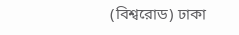(বিশ্বরোড) ঢাকা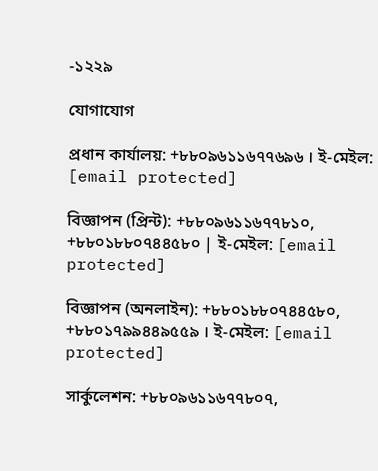-১২২৯

যোগাযোগ

প্রধান কার্যালয়: +৮৮০৯৬১১৬৭৭৬৯৬ । ই-মেইল: [email protected]

বিজ্ঞাপন (প্রিন্ট): +৮৮০৯৬১১৬৭৭৮১০, +৮৮০১৮৮০৭৪৪৫৮০ | ই-মেইল: [email protected]

বিজ্ঞাপন (অনলাইন): +৮৮০১৮৮০৭৪৪৫৮০, +৮৮০১৭৯৯৪৪৯৫৫৯ । ই-মেইল: [email protected]

সার্কুলেশন: +৮৮০৯৬১১৬৭৭৮০৭,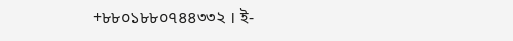+৮৮০১৮৮০৭৪৪৩৩২ । ই-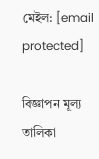মেইল: [email protected]

বিজ্ঞাপন মূল্য তালিকা